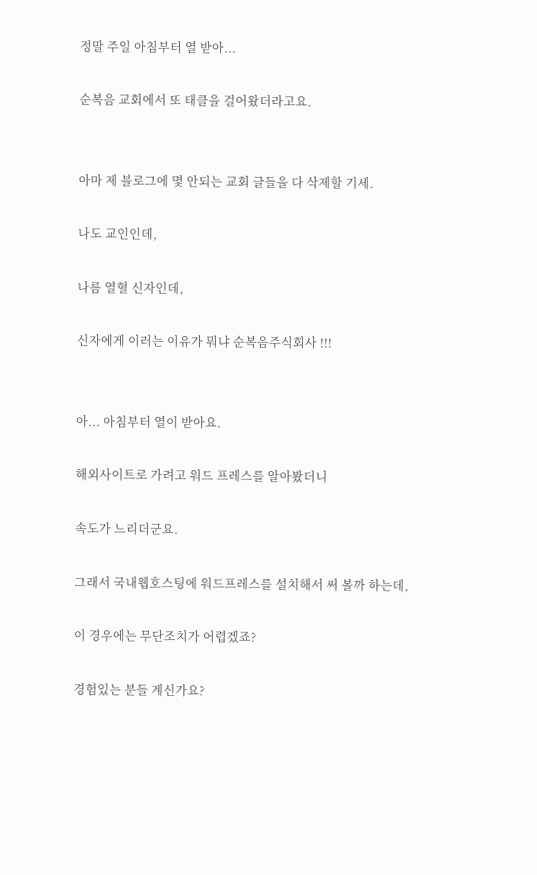정말 주일 아침부터 열 받아...

순복음 교회에서 또 태클을 걸어왔더라고요.


아마 제 블로그에 몇 안되는 교회 글들을 다 삭제할 기세.

나도 교인인데,

나름 열혈 신자인데,

신자에게 이러는 이유가 뭐냐 순복음주식회사 !!!


아... 아침부터 열이 받아요.

해외사이트로 가려고 워드 프레스를 알아봤더니

속도가 느리더군요.

그래서 국내웹호스팅에 워드프레스를 설치해서 써 볼까 하는데,

이 경우에는 무단조치가 어렵겠죠?

경험있는 분들 계신가요?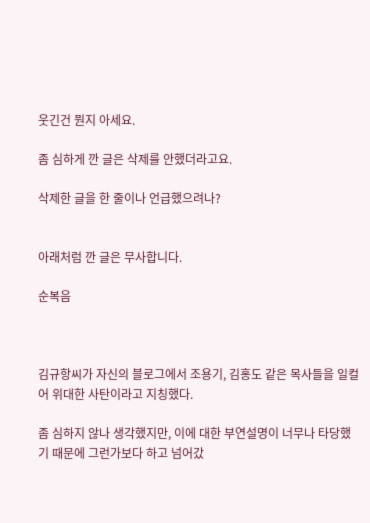웃긴건 뭔지 아세요.

좀 심하게 깐 글은 삭제를 안했더라고요.

삭제한 글을 한 줄이나 언급했으려나?


아래처럼 깐 글은 무사합니다.

순복음



김규항씨가 자신의 블로그에서 조용기, 김홍도 같은 목사들을 일컬어 위대한 사탄이라고 지칭했다.

좀 심하지 않나 생각했지만, 이에 대한 부연설명이 너무나 타당했기 때문에 그런가보다 하고 넘어갔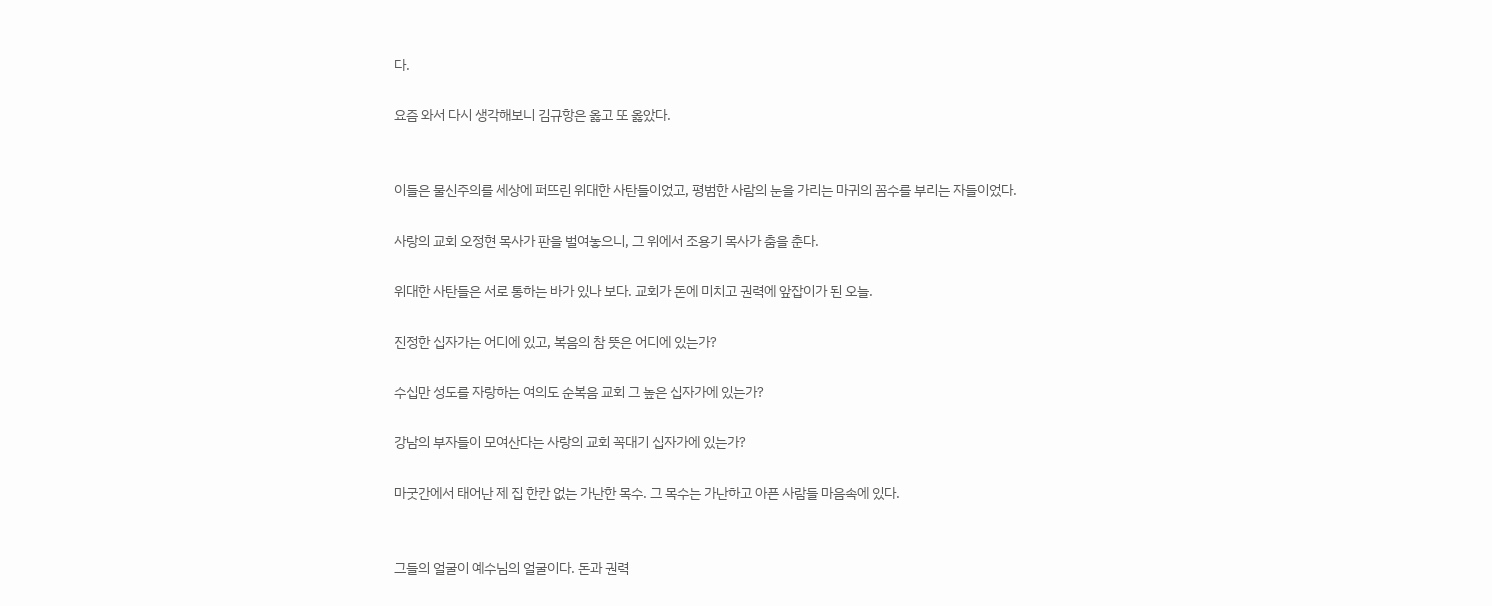다.

요즘 와서 다시 생각해보니 김규항은 옳고 또 옳았다.


이들은 물신주의를 세상에 퍼뜨린 위대한 사탄들이었고, 평범한 사람의 눈을 가리는 마귀의 꼼수를 부리는 자들이었다.

사랑의 교회 오정현 목사가 판을 벌여놓으니, 그 위에서 조용기 목사가 춤을 춘다.

위대한 사탄들은 서로 통하는 바가 있나 보다. 교회가 돈에 미치고 권력에 앞잡이가 된 오늘.

진정한 십자가는 어디에 있고, 복음의 참 뜻은 어디에 있는가?

수십만 성도를 자랑하는 여의도 순복음 교회 그 높은 십자가에 있는가?

강남의 부자들이 모여산다는 사랑의 교회 꼭대기 십자가에 있는가?

마굿간에서 태어난 제 집 한칸 없는 가난한 목수. 그 목수는 가난하고 아픈 사람들 마음속에 있다.


그들의 얼굴이 예수님의 얼굴이다. 돈과 권력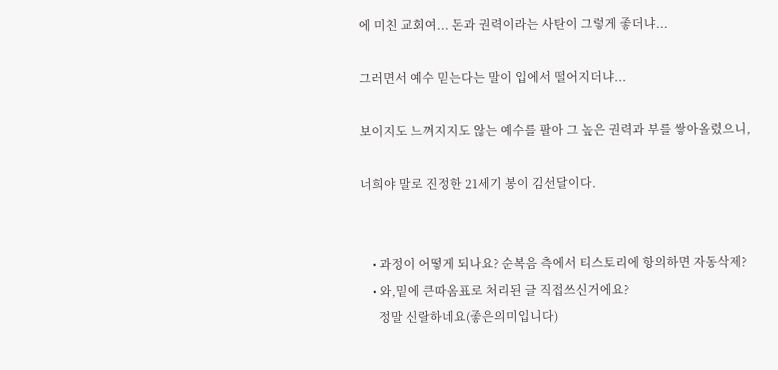에 미친 교회여... 돈과 권력이라는 사탄이 그렇게 좋더냐...

그러면서 예수 믿는다는 말이 입에서 떨어지더냐...

보이지도 느껴지지도 않는 예수를 팔아 그 높은 권력과 부를 쌓아올렸으니,

너희야 말로 진정한 21세기 봉이 김선달이다.


    • 과정이 어떻게 되나요? 순복음 측에서 티스토리에 항의하면 자동삭제?
    • 와,밑에 큰따옴표로 처리된 글 직접쓰신거에요?
      정말 신랄하네요(좋은의미입니다)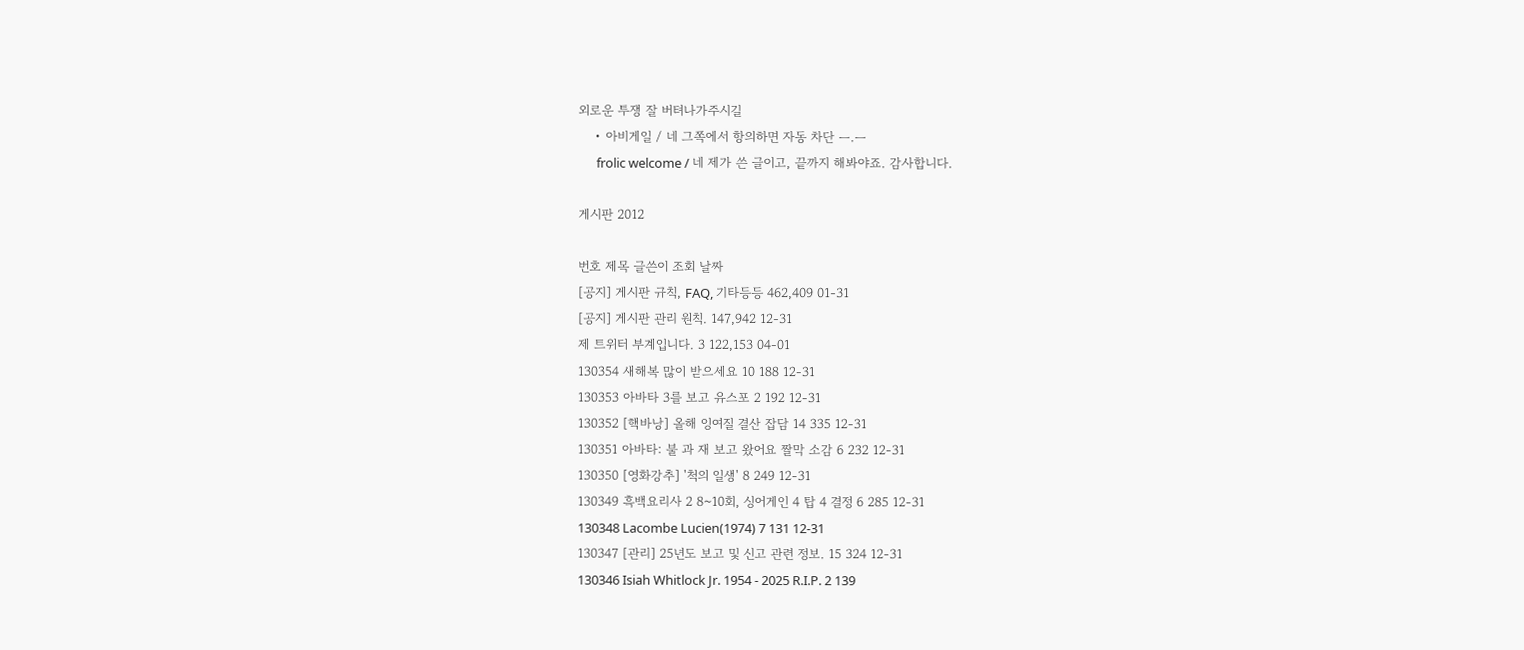외로운 투쟁 잘 버텨나가주시길
    • 아비게일 / 네 그쪽에서 항의하면 자동 차단 ㅡ.ㅡ
      frolic welcome / 네 제가 쓴 글이고, 끝까지 해봐야죠. 감사합니다.

게시판 2012

번호 제목 글쓴이 조회 날짜
[공지] 게시판 규칙, FAQ, 기타등등 462,409 01-31
[공지] 게시판 관리 원칙. 147,942 12-31
제 트위터 부계입니다. 3 122,153 04-01
130354 새해복 많이 받으세요 10 188 12-31
130353 아바타 3를 보고 유스포 2 192 12-31
130352 [핵바낭] 올해 잉여질 결산 잡담 14 335 12-31
130351 아바타: 불 과 재 보고 왔어요 짤막 소감 6 232 12-31
130350 [영화강추] '척의 일생' 8 249 12-31
130349 흑백요리사 2 8~10회, 싱어게인 4 탑 4 결정 6 285 12-31
130348 Lacombe Lucien(1974) 7 131 12-31
130347 [관리] 25년도 보고 및 신고 관련 정보. 15 324 12-31
130346 Isiah Whitlock Jr. 1954 - 2025 R.I.P. 2 139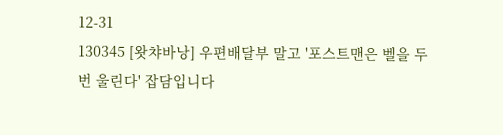12-31
130345 [왓챠바낭] 우편배달부 말고 '포스트맨은 벨을 두번 울린다' 잡담입니다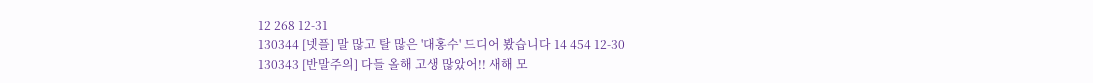12 268 12-31
130344 [넷플] 말 많고 탈 많은 '대홍수' 드디어 봤습니다 14 454 12-30
130343 [반말주의] 다들 올해 고생 많았어!! 새해 모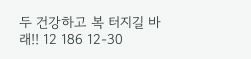두 건강하고 복 터지길 바래!! 12 186 12-30